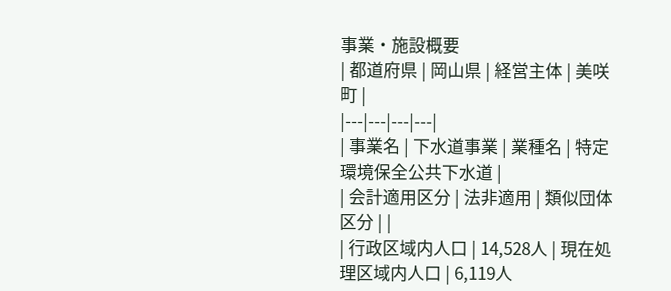事業・施設概要
| 都道府県 | 岡山県 | 経営主体 | 美咲町 |
|---|---|---|---|
| 事業名 | 下水道事業 | 業種名 | 特定環境保全公共下水道 |
| 会計適用区分 | 法非適用 | 類似団体区分 | |
| 行政区域内人口 | 14,528人 | 現在処理区域内人口 | 6,119人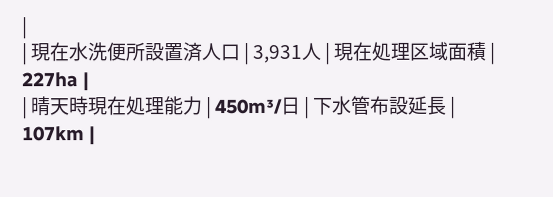|
| 現在水洗便所設置済人口 | 3,931人 | 現在処理区域面積 | 227ha |
| 晴天時現在処理能力 | 450m³/日 | 下水管布設延長 | 107km |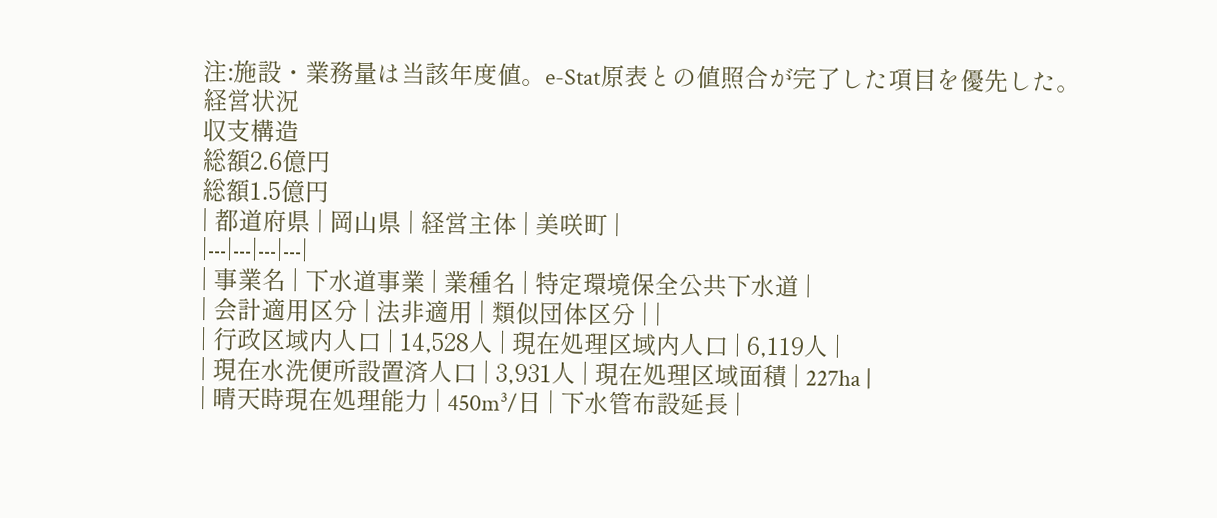注:施設・業務量は当該年度値。e-Stat原表との値照合が完了した項目を優先した。
経営状況
収支構造
総額2.6億円
総額1.5億円
| 都道府県 | 岡山県 | 経営主体 | 美咲町 |
|---|---|---|---|
| 事業名 | 下水道事業 | 業種名 | 特定環境保全公共下水道 |
| 会計適用区分 | 法非適用 | 類似団体区分 | |
| 行政区域内人口 | 14,528人 | 現在処理区域内人口 | 6,119人 |
| 現在水洗便所設置済人口 | 3,931人 | 現在処理区域面積 | 227ha |
| 晴天時現在処理能力 | 450m³/日 | 下水管布設延長 |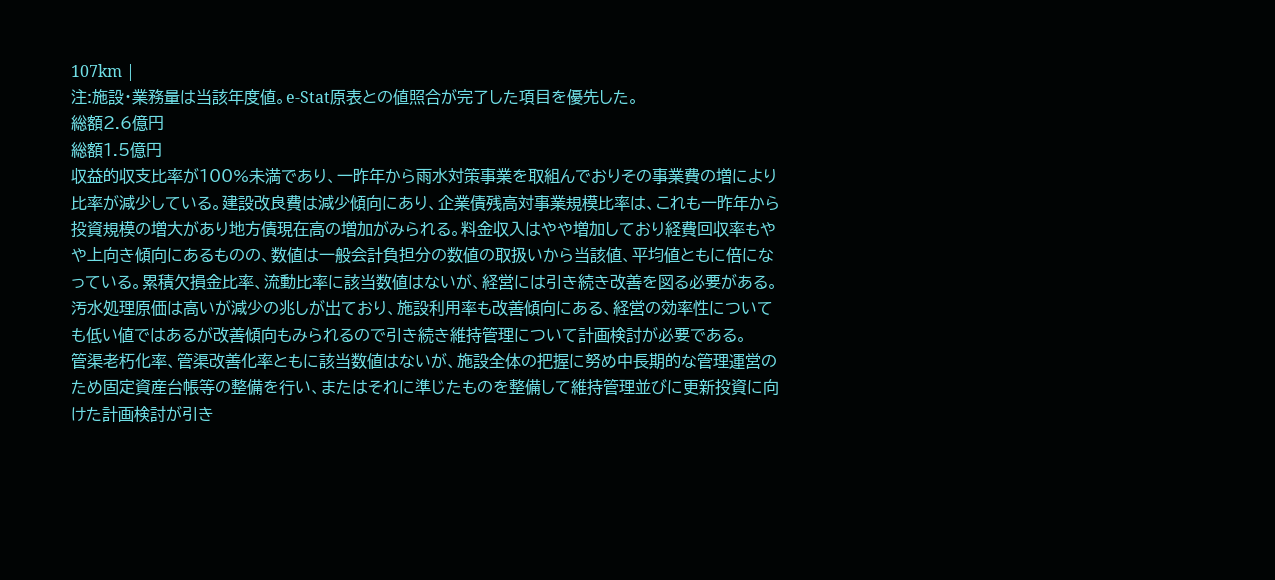107km |
注:施設・業務量は当該年度値。e-Stat原表との値照合が完了した項目を優先した。
総額2.6億円
総額1.5億円
収益的収支比率が100%未満であり、一昨年から雨水対策事業を取組んでおりその事業費の増により比率が減少している。建設改良費は減少傾向にあり、企業債残高対事業規模比率は、これも一昨年から投資規模の増大があり地方債現在高の増加がみられる。料金収入はやや増加しており経費回収率もやや上向き傾向にあるものの、数値は一般会計負担分の数値の取扱いから当該値、平均値ともに倍になっている。累積欠損金比率、流動比率に該当数値はないが、経営には引き続き改善を図る必要がある。汚水処理原価は高いが減少の兆しが出ており、施設利用率も改善傾向にある、経営の効率性についても低い値ではあるが改善傾向もみられるので引き続き維持管理について計画検討が必要である。
管渠老朽化率、管渠改善化率ともに該当数値はないが、施設全体の把握に努め中長期的な管理運営のため固定資産台帳等の整備を行い、またはそれに準じたものを整備して維持管理並びに更新投資に向けた計画検討が引き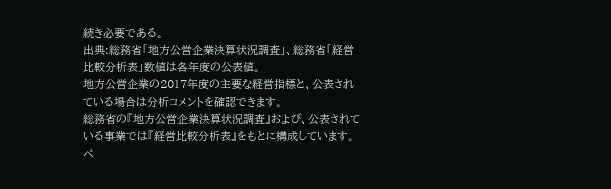続き必要である。
出典:総務省「地方公営企業決算状況調査」、総務省「経営比較分析表」数値は各年度の公表値。
地方公営企業の2017年度の主要な経営指標と、公表されている場合は分析コメントを確認できます。
総務省の『地方公営企業決算状況調査』および、公表されている事業では『経営比較分析表』をもとに構成しています。
ペ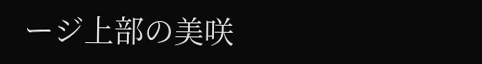ージ上部の美咲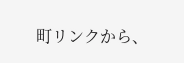町リンクから、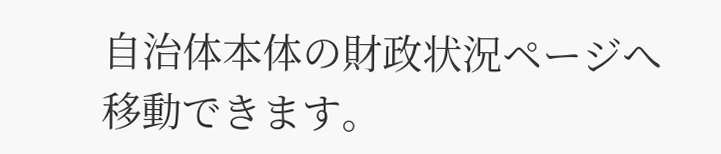自治体本体の財政状況ページへ移動できます。